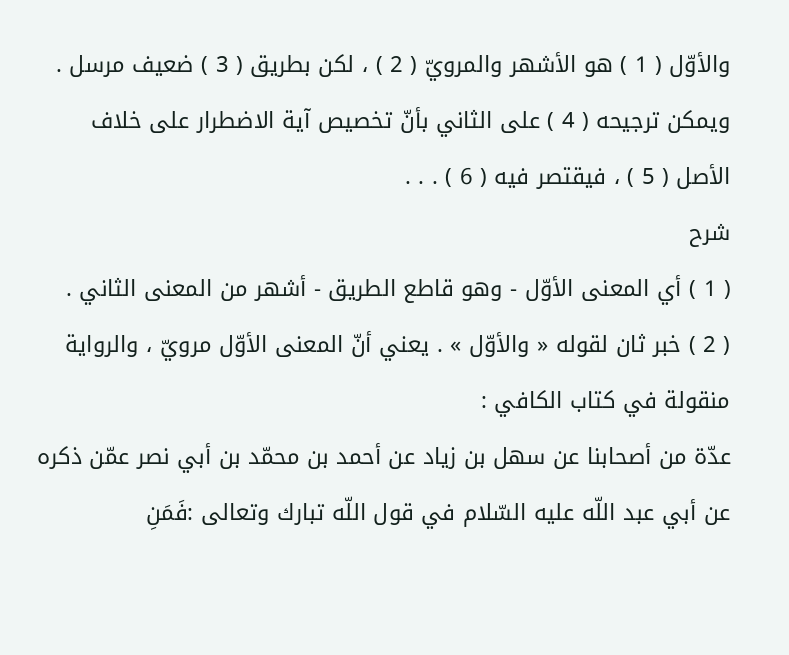والأوّل ( 1 ) هو الأشهر والمرويّ ( 2 ) ، لكن بطريق ( 3 ) ضعيف مرسل .
ويمكن ترجيحه ( 4 ) على الثاني بأنّ تخصيص آية الاضطرار على خلاف الأصل ( 5 ) ، فيقتصر فيه ( 6 ) . . .
شرح
( 1 ) أي المعنى الأوّل - وهو قاطع الطريق - أشهر من المعنى الثاني .
( 2 ) خبر ثان لقوله « والأوّل » . يعني أنّ المعنى الأوّل مرويّ ، والرواية منقولة في كتاب الكافي :
عدّة من أصحابنا عن سهل بن زياد عن أحمد بن محمّد بن أبي نصر عمّن ذكره عن أبي عبد اللّه عليه السّلام في قول اللّه تبارك وتعالى :فَمَنِ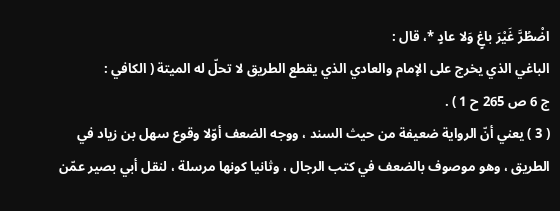اضْطُرَّ غَيْرَ باغٍ وَلا عادٍ *، قال :
الباغي الذي يخرج على الإمام والعادي الذي يقطع الطريق لا تحلّ له الميتة ( الكافي :
ج 6 ص 265 ح 1 ) .
( 3 ) يعني أنّ الرواية ضعيفة من حيث السند ، ووجه الضعف أوّلا وقوع سهل بن زياد في الطريق ، وهو موصوف بالضعف في كتب الرجال ، وثانيا كونها مرسلة ، لنقل أبي بصير عمّن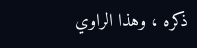ذكره ، وهذا الراوي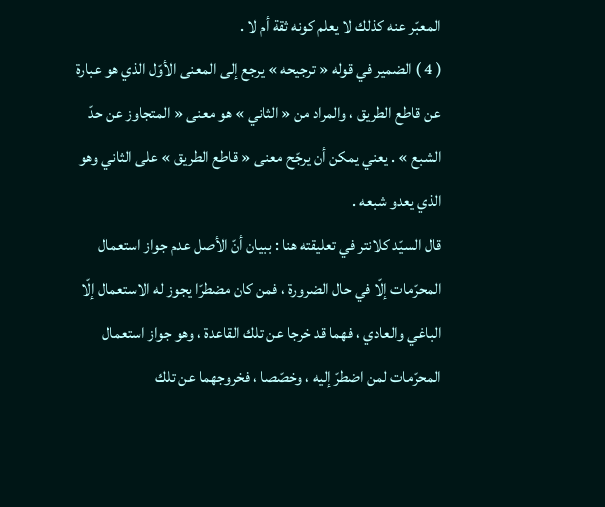المعبّر عنه كذلك لا يعلم كونه ثقة أم لا .
( 4 ) الضمير في قوله « ترجيحه » يرجع إلى المعنى الأوّل الذي هو عبارة عن قاطع الطريق ، والمراد من « الثاني » هو معنى « المتجاوز عن حدّ الشبع » . يعني يمكن أن يرجّح معنى « قاطع الطريق » على الثاني وهو الذي يعدو شبعه .
قال السيّد كلانتر في تعليقته هنا : ببيان أنّ الأصل عدم جواز استعمال المحرّمات إلّا في حال الضرورة ، فمن كان مضطرّا يجوز له الاستعمال إلّا الباغي والعادي ، فهما قد خرجا عن تلك القاعدة ، وهو جواز استعمال المحرّمات لمن اضطرّ إليه ، وخصّصا ، فخروجهما عن تلك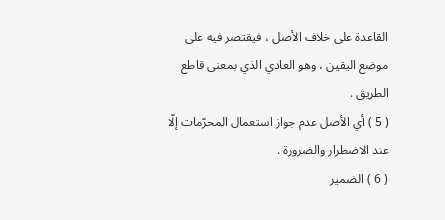القاعدة على خلاف الأصل ، فيقتصر فيه على موضع اليقين ، وهو العادي الذي بمعنى قاطع الطريق .
( 5 ) أي الأصل عدم جواز استعمال المحرّمات إلّا عند الاضطرار والضرورة .
( 6 ) الضمير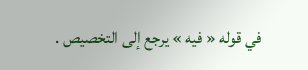في قوله « فيه » يرجع إلى التخصيص .